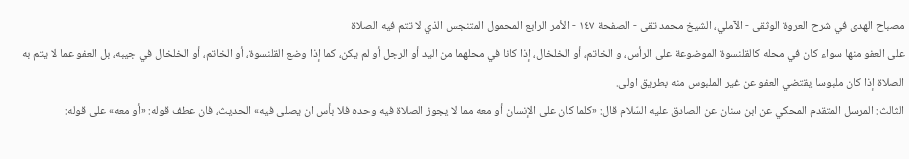مصباح الهدى في شرح العروة الوثقى - الآملي، الشيخ محمد تقى - الصفحة ١٤٧ - الأمر الرابع المحمول المتنجس الذي لا تتم فيه الصلاة
على العفو منها سواء كان في محله كالقلنسوة الموضوعة على الرأس، و الخاتم، أو الخلخال، إذا كانا في محلهما من اليد أو الرجل أو لم يكن، كما إذا وضع القلنسوة، أو الخاتم، أو الخلخال في جيبه، بل العفو عما لا يتم به الصلاة إذا كان ملبوسا يقتضي العفو عن غير الملبوس منه بطريق اولى.
الثالث: المرسل المتقدم المحكي عن ابن سنان عن الصادق عليه السّلام قال: «كلما كان على الإنسان أو معه مما لا يجوز الصلاة فيه وحده فلا بأس ان يصلى فيه» الحديث، فان عطف قوله: «أو معه» على قوله: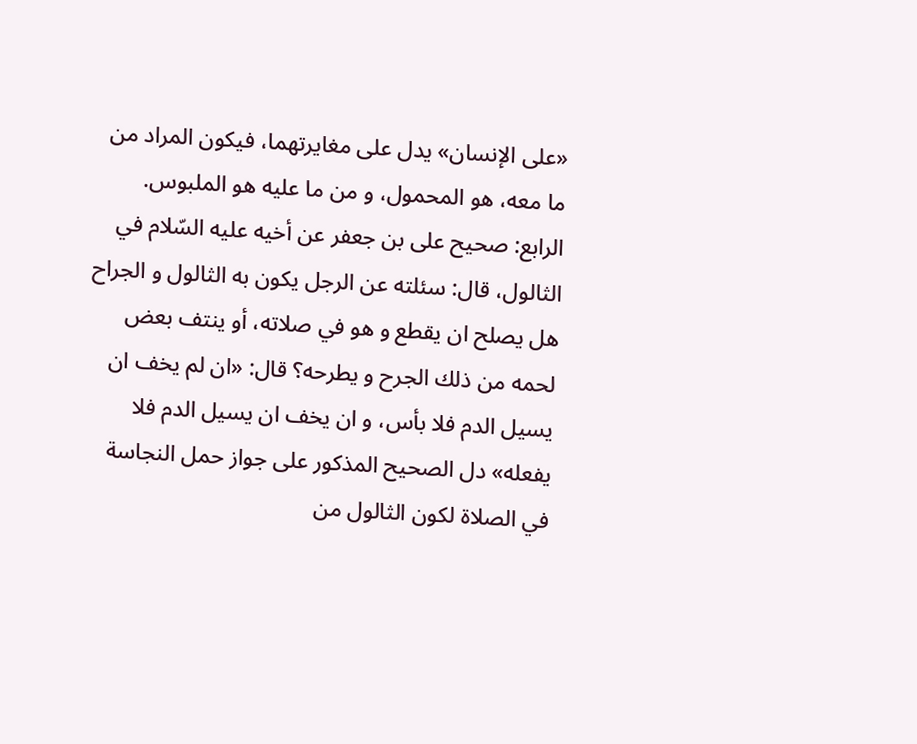«على الإنسان» يدل على مغايرتهما، فيكون المراد من ما معه، هو المحمول، و من ما عليه هو الملبوس.
الرابع: صحيح على بن جعفر عن أخيه عليه السّلام في الثالول، قال: سئلته عن الرجل يكون به الثالول و الجراح هل يصلح ان يقطع و هو في صلاته، أو ينتف بعض لحمه من ذلك الجرح و يطرحه؟ قال: «ان لم يخف ان يسيل الدم فلا بأس، و ان يخف ان يسيل الدم فلا يفعله» دل الصحيح المذكور على جواز حمل النجاسة في الصلاة لكون الثالول من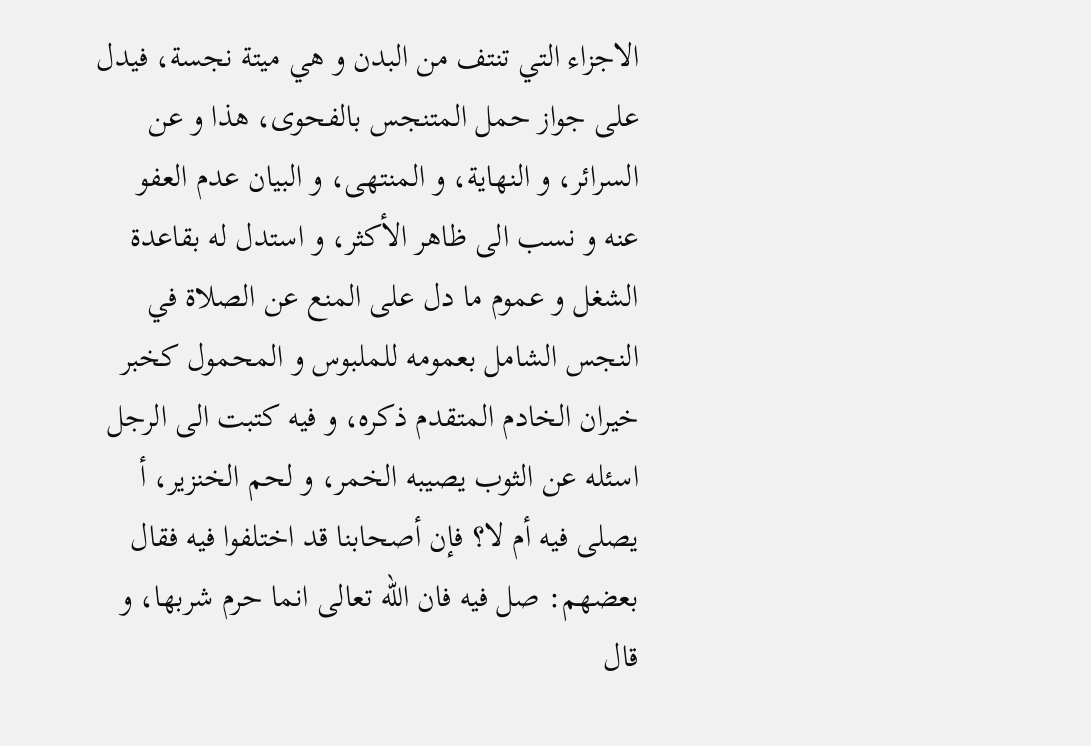الاجزاء التي تنتف من البدن و هي ميتة نجسة، فيدل على جواز حمل المتنجس بالفحوى، هذا و عن السرائر، و النهاية، و المنتهى، و البيان عدم العفو عنه و نسب الى ظاهر الأكثر، و استدل له بقاعدة الشغل و عموم ما دل على المنع عن الصلاة في النجس الشامل بعمومه للملبوس و المحمول كخبر خيران الخادم المتقدم ذكره، و فيه كتبت الى الرجل اسئله عن الثوب يصيبه الخمر، و لحم الخنزير، أ يصلى فيه أم لا؟ فإن أصحابنا قد اختلفوا فيه فقال بعضهم: صل فيه فان اللّه تعالى انما حرم شربها، و قال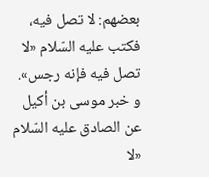بعضهم: لا تصل فيه، فكتب عليه السّلام «لا تصل فيه فإنه رجس». و خبر موسى بن أكيل عن الصادق عليه السّلام «لا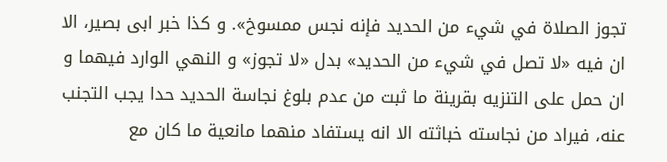تجوز الصلاة في شيء من الحديد فإنه نجس ممسوخ». و كذا خبر ابى بصير، الا ان فيه «لا تصل في شيء من الحديد» بدل «لا تجوز» و النهي الوارد فيهما و ان حمل على التنزيه بقرينة ما ثبت من عدم بلوغ نجاسة الحديد حدا يجب التجنب عنه، فيراد من نجاسته خباثته الا انه يستفاد منهما مانعية ما كان مع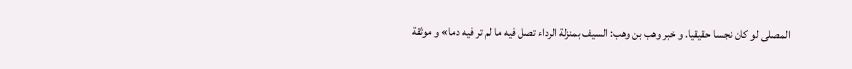المصلى لو كان نجسا حقيقيا. و خبر وهب بن وهب: السيف بمنزلة الرداء تصل فيه ما لم تر فيه دما» و موثقة